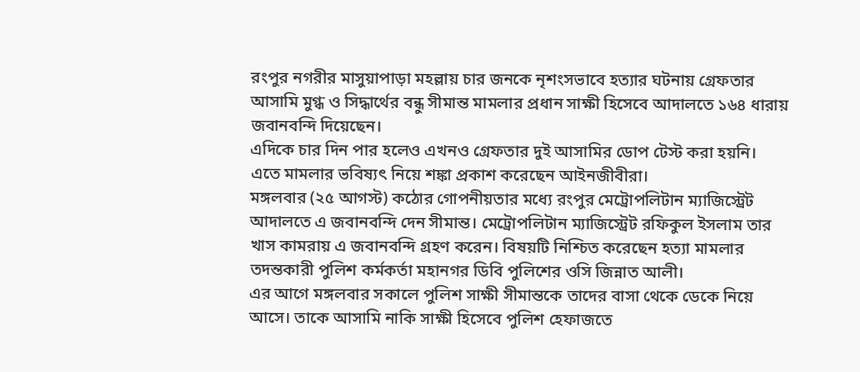রংপুর নগরীর মাসুয়াপাড়া মহল্লায় চার জনকে নৃশংসভাবে হত্যার ঘটনায় গ্রেফতার আসামি মুগ্ধ ও সিদ্ধার্থের বন্ধু সীমান্ত মামলার প্রধান সাক্ষী হিসেবে আদালতে ১৬৪ ধারায় জবানবন্দি দিয়েছেন।
এদিকে চার দিন পার হলেও এখনও গ্রেফতার দুই আসামির ডোপ টেস্ট করা হয়নি। এতে মামলার ভবিষ্যৎ নিয়ে শঙ্কা প্রকাশ করেছেন আইনজীবীরা।
মঙ্গলবার (২৫ আগস্ট) কঠোর গোপনীয়তার মধ্যে রংপুর মেট্রোপলিটান ম্যাজিস্ট্রেট আদালতে এ জবানবন্দি দেন সীমান্ত। মেট্রোপলিটান ম্যাজিস্ট্রেট রফিকুল ইসলাম তার খাস কামরায় এ জবানবন্দি গ্রহণ করেন। বিষয়টি নিশ্চিত করেছেন হত্যা মামলার তদন্তকারী পুলিশ কর্মকর্তা মহানগর ডিবি পুলিশের ওসি জিন্নাত আলী।
এর আগে মঙ্গলবার সকালে পুলিশ সাক্ষী সীমান্তকে তাদের বাসা থেকে ডেকে নিয়ে আসে। তাকে আসামি নাকি সাক্ষী হিসেবে পুলিশ হেফাজতে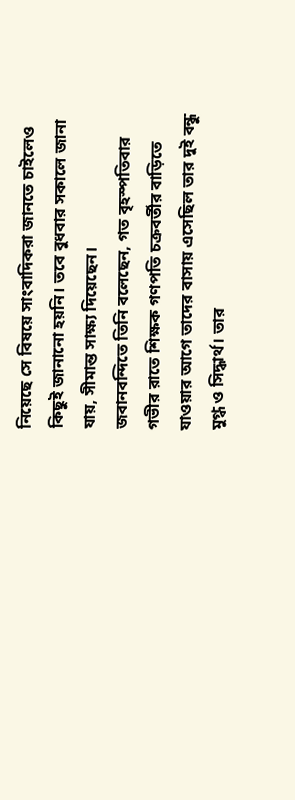নিয়েছে সে বিষয়ে সাংবাদিকরা জানতে চাইলেও কিছুই জানানো হয়নি। তবে বুধবার সকালে জানা যায়, সীমান্ত সাক্ষ্য দিয়েছেন।
জবানবন্দিতে তিনি বলেছেন, গত বৃহস্পতিবার গভীর রাতে শিক্ষক গণপতি চক্রবর্তীর বাড়িতে যাওয়ার আগে তাদের বাসায় এসেছিল তার দুই বন্ধু মুগ্ধ ও সিদ্ধার্থ। তার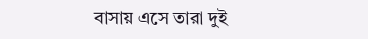বাসায় এসে তারা দুই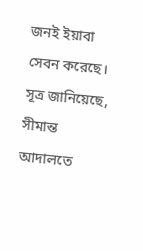জনই ইয়াবা সেবন করেছে।
সূত্র জানিয়েছে, সীমান্ত আদালতে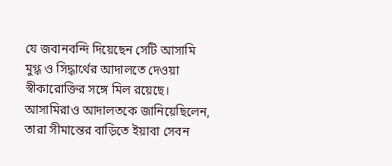যে জবানবন্দি দিয়েছেন সেটি আসামি মুগ্ধ ও সিদ্ধার্থের আদালতে দেওয়া স্বীকারোক্তির সঙ্গে মিল রয়েছে। আসামিরাও আদালতকে জানিয়েছিলেন, তারা সীমান্তের বাড়িতে ইয়াবা সেবন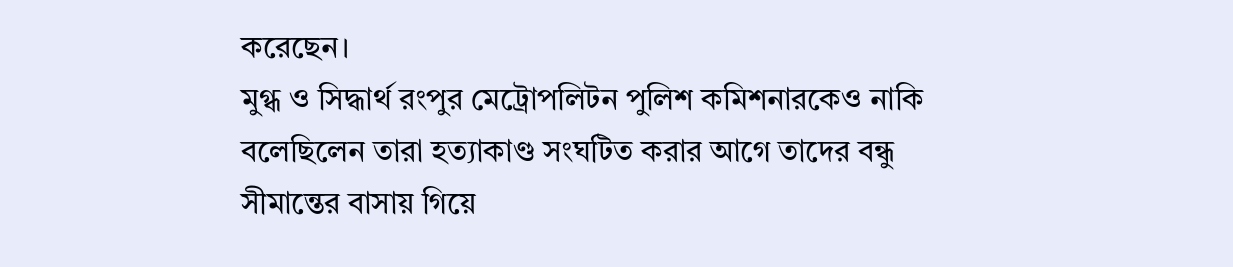করেছেন।
মুগ্ধ ও সিদ্ধার্থ রংপুর মেট্রোপলিটন পুলিশ কমিশনারকেও নাকি বলেছিলেন তারা হত্যাকাণ্ড সংঘটিত করার আগে তাদের বন্ধু সীমান্তের বাসায় গিয়ে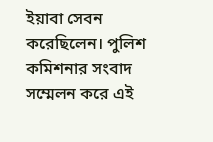ইয়াবা সেবন করেছিলেন। পুলিশ কমিশনার সংবাদ সম্মেলন করে এই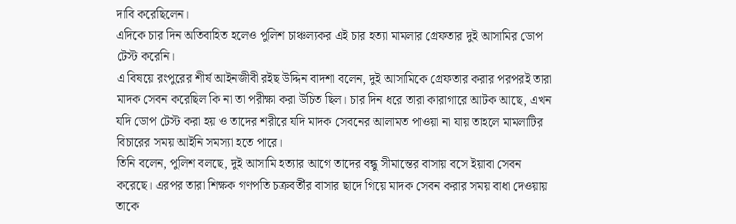দাবি করেছিলেন।
এদিকে চার দিন অতিবাহিত হলেও পুলিশ চাঞ্চল্যকর এই চার হত্যা মামলার গ্রেফতার দুই আসামির ডোপ টেস্ট করেনি।
এ বিষয়ে রংপুরের শীর্ষ আইনজীবী রইছ উদ্দিন বাদশা বলেন, দুই আসামিকে গ্রেফতার করার পরপরই তারা মাদক সেবন করেছিল কি না তা পরীক্ষা করা উচিত ছিল। চার দিন ধরে তারা কারাগারে আটক আছে, এখন যদি ডোপ টেস্ট করা হয় ও তাদের শরীরে যদি মাদক সেবনের আলামত পাওয়া না যায় তাহলে মামলাটির বিচারের সময় আইনি সমস্যা হতে পারে।
তিনি বলেন, পুলিশ বলছে, দুই আসামি হত্যার আগে তাদের বন্ধু সীমান্তের বাসায় বসে ইয়াবা সেবন করেছে। এরপর তারা শিক্ষক গণপতি চক্রবর্তীর বাসার ছাদে গিয়ে মাদক সেবন করার সময় বাধা দেওয়ায় তাকে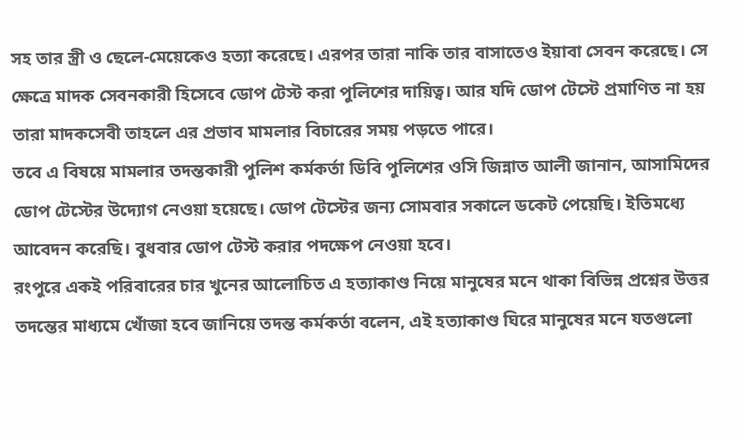সহ তার স্ত্রী ও ছেলে-মেয়েকেও হত্যা করেছে। এরপর তারা নাকি তার বাসাতেও ইয়াবা সেবন করেছে। সে ক্ষেত্রে মাদক সেবনকারী হিসেবে ডোপ টেস্ট করা পুলিশের দায়িত্ব। আর যদি ডোপ টেস্টে প্রমাণিত না হয় তারা মাদকসেবী তাহলে এর প্রভাব মামলার বিচারের সময় পড়তে পারে।
তবে এ বিষয়ে মামলার তদন্তকারী পুলিশ কর্মকর্তা ডিবি পুলিশের ওসি জিন্নাত আলী জানান, আসামিদের ডোপ টেস্টের উদ্যোগ নেওয়া হয়েছে। ডোপ টেস্টের জন্য সোমবার সকালে ডকেট পেয়েছি। ইতিমধ্যে আবেদন করেছি। বুধবার ডোপ টেস্ট করার পদক্ষেপ নেওয়া হবে।
রংপুরে একই পরিবারের চার খুনের আলোচিত এ হত্যাকাণ্ড নিয়ে মানুষের মনে থাকা বিভিন্ন প্রশ্নের উত্তর তদন্তের মাধ্যমে খোঁজা হবে জানিয়ে তদন্ত কর্মকর্তা বলেন, এই হত্যাকাণ্ড ঘিরে মানুষের মনে যতগুলো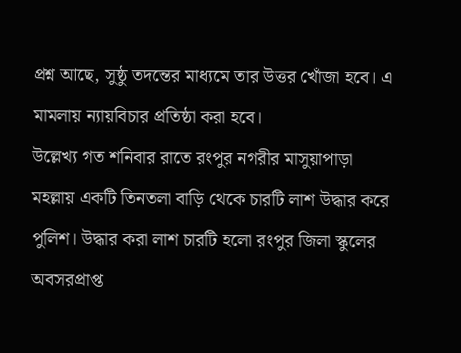প্রশ্ন আছে, সুষ্ঠু তদন্তের মাধ্যমে তার উত্তর খোঁজা হবে। এ মামলায় ন্যায়বিচার প্রতিষ্ঠা করা হবে।
উল্লেখ্য গত শনিবার রাতে রংপুর নগরীর মাসুয়াপাড়া মহল্লায় একটি তিনতলা বাড়ি থেকে চারটি লাশ উদ্ধার করে পুলিশ। উদ্ধার করা লাশ চারটি হলো রংপুর জিলা স্কুলের অবসরপ্রাপ্ত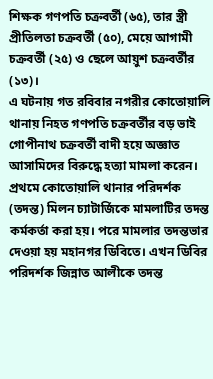শিক্ষক গণপতি চক্রবর্তী (৬৫), তার স্ত্রী প্রীতিলতা চক্রবর্তী (৫০), মেয়ে আগামী চক্রবর্তী (২৫) ও ছেলে আয়ুশ চক্রবর্তীর (১৩)।
এ ঘটনায় গত রবিবার নগরীর কোতোয়ালি থানায় নিহত গণপতি চক্রবর্তীর বড় ভাই গোপীনাথ চক্রবর্তী বাদী হয়ে অজ্ঞাত আসামিদের বিরুদ্ধে হত্যা মামলা করেন। প্রথমে কোতোয়ালি থানার পরিদর্শক (তদন্ত) মিলন চ্যাটার্জিকে মামলাটির তদন্ত কর্মকর্তা করা হয়। পরে মামলার তদন্তভার দেওয়া হয় মহানগর ডিবিতে। এখন ডিবির পরিদর্শক জিন্নাত আলীকে তদন্ত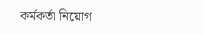কর্মকর্তা নিয়োগ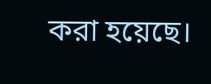করা হয়েছে।